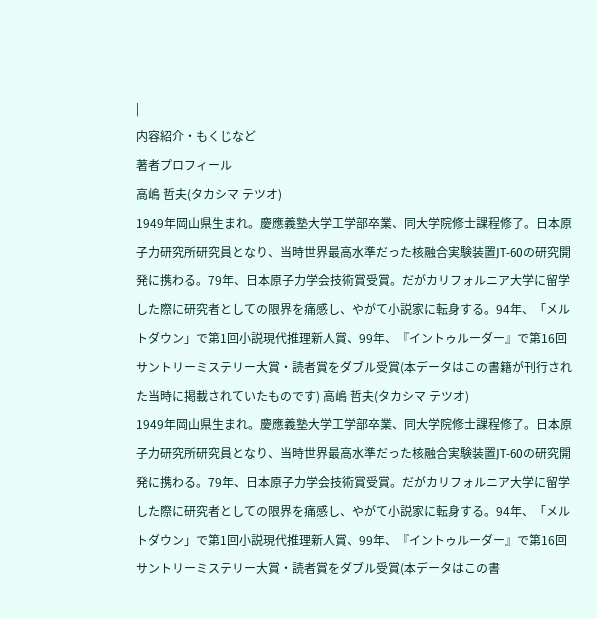|
内容紹介・もくじなど
著者プロフィール
高嶋 哲夫(タカシマ テツオ)
1949年岡山県生まれ。慶應義塾大学工学部卒業、同大学院修士課程修了。日本原子力研究所研究員となり、当時世界最高水準だった核融合実験装置JT‐60の研究開発に携わる。79年、日本原子力学会技術賞受賞。だがカリフォルニア大学に留学した際に研究者としての限界を痛感し、やがて小説家に転身する。94年、「メルトダウン」で第1回小説現代推理新人賞、99年、『イントゥルーダー』で第16回サントリーミステリー大賞・読者賞をダブル受賞(本データはこの書籍が刊行された当時に掲載されていたものです) 高嶋 哲夫(タカシマ テツオ)
1949年岡山県生まれ。慶應義塾大学工学部卒業、同大学院修士課程修了。日本原子力研究所研究員となり、当時世界最高水準だった核融合実験装置JT‐60の研究開発に携わる。79年、日本原子力学会技術賞受賞。だがカリフォルニア大学に留学した際に研究者としての限界を痛感し、やがて小説家に転身する。94年、「メルトダウン」で第1回小説現代推理新人賞、99年、『イントゥルーダー』で第16回サントリーミステリー大賞・読者賞をダブル受賞(本データはこの書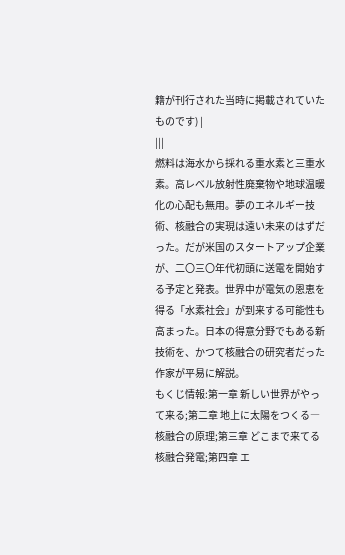籍が刊行された当時に掲載されていたものです) |
|||
燃料は海水から採れる重水素と三重水素。高レベル放射性廃棄物や地球温暖化の心配も無用。夢のエネルギー技術、核融合の実現は遠い未来のはずだった。だが米国のスタートアップ企業が、二〇三〇年代初頭に送電を開始する予定と発表。世界中が電気の恩恵を得る「水素社会」が到来する可能性も高まった。日本の得意分野でもある新技術を、かつて核融合の研究者だった作家が平易に解説。
もくじ情報:第一章 新しい世界がやって来る;第二章 地上に太陽をつくる―核融合の原理;第三章 どこまで来てる核融合発電;第四章 エ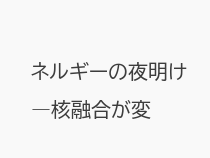ネルギーの夜明け―核融合が変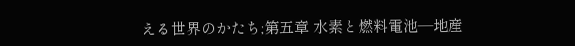える世界のかたち;第五章 水素と燃料電池―地産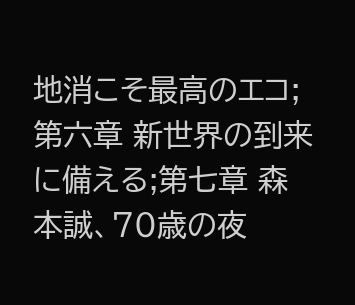地消こそ最高のエコ;第六章 新世界の到来に備える;第七章 森本誠、70歳の夜